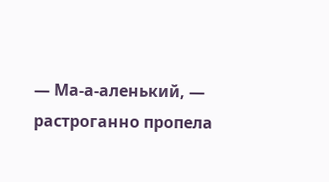— Ма-а-аленький, — растроганно пропела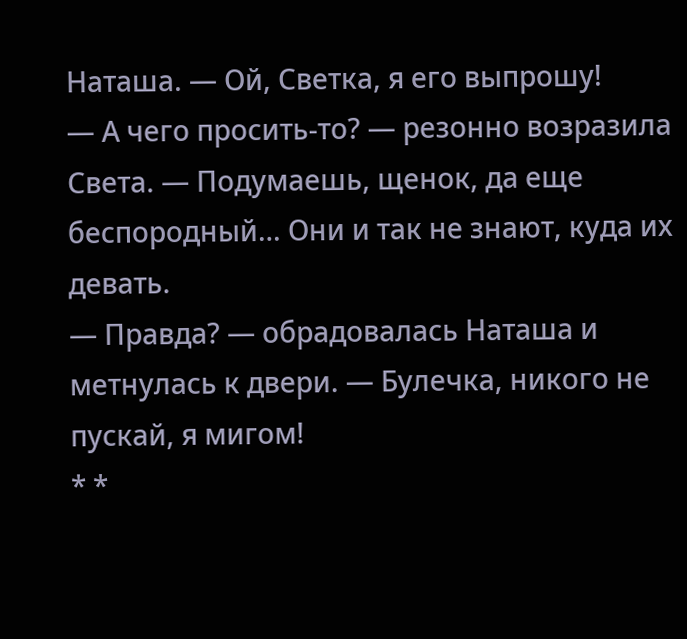Наташа. — Ой, Светка, я его выпрошу!
— А чего просить-то? — резонно возразила Света. — Подумаешь, щенок, да еще беспородный… Они и так не знают, куда их девать.
— Правда? — обрадовалась Наташа и метнулась к двери. — Булечка, никого не пускай, я мигом!
* *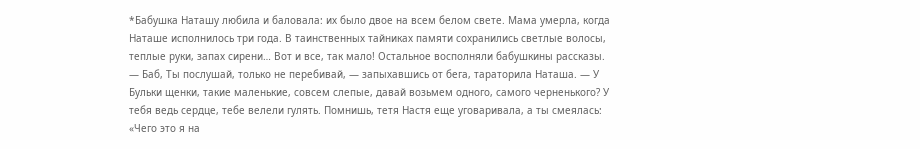*Бабушка Наташу любила и баловала: их было двое на всем белом свете. Мама умерла, когда Наташе исполнилось три года. В таинственных тайниках памяти сохранились светлые волосы, теплые руки, запах сирени… Вот и все, так мало! Остальное восполняли бабушкины рассказы.
— Баб, Ты послушай, только не перебивай, — запыхавшись от бега, тараторила Наташа. — У Бульки щенки, такие маленькие, совсем слепые, давай возьмем одного, самого черненького? У тебя ведь сердце, тебе велели гулять. Помнишь, тетя Настя еще уговаривала, а ты смеялась: «Чего это я на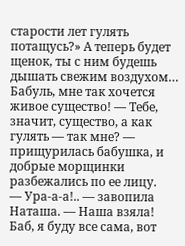старости лет гулять потащусь?» А теперь будет щенок, ты с ним будешь дышать свежим воздухом… Бабуль, мне так хочется живое существо! — Тебе, значит, существо, а как гулять — так мне? — прищурилась бабушка, и добрые морщинки разбежались по ее лицу.
— Ура-а-а!.. — завопила Наташа. — Наша взяла! Баб, я буду все сама, вот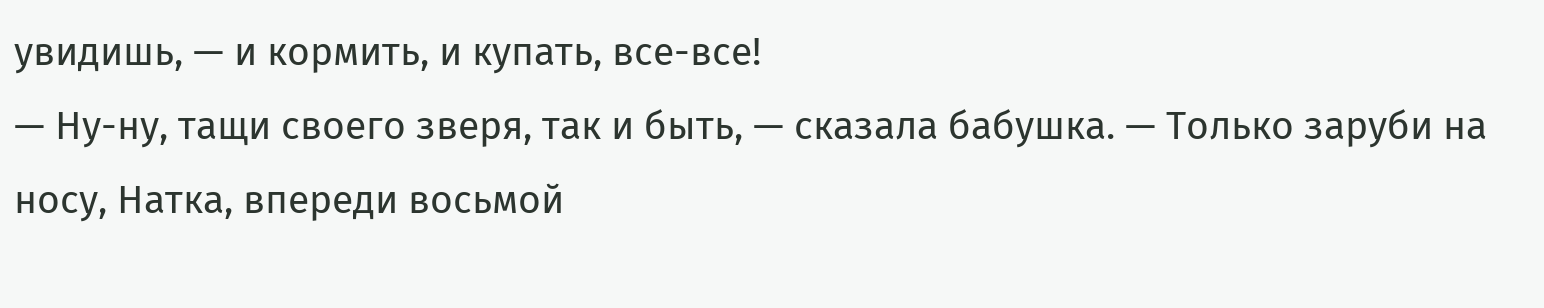увидишь, — и кормить, и купать, все-все!
— Ну-ну, тащи своего зверя, так и быть, — сказала бабушка. — Только заруби на носу, Натка, впереди восьмой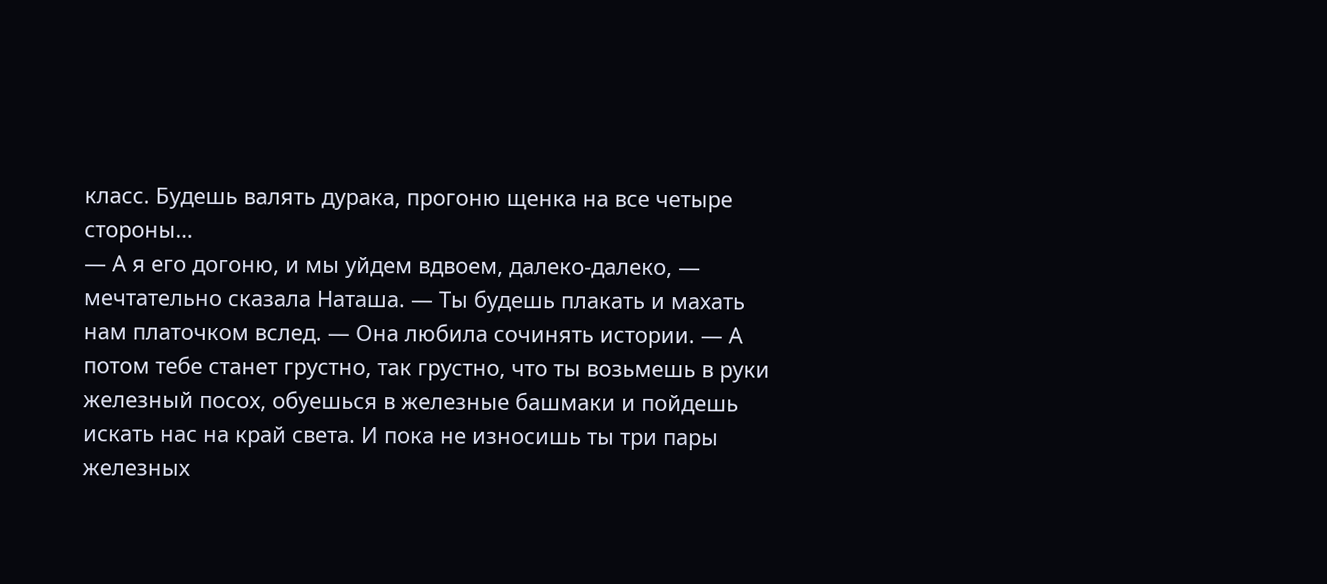класс. Будешь валять дурака, прогоню щенка на все четыре стороны…
— А я его догоню, и мы уйдем вдвоем, далеко-далеко, — мечтательно сказала Наташа. — Ты будешь плакать и махать нам платочком вслед. — Она любила сочинять истории. — А потом тебе станет грустно, так грустно, что ты возьмешь в руки железный посох, обуешься в железные башмаки и пойдешь искать нас на край света. И пока не износишь ты три пары железных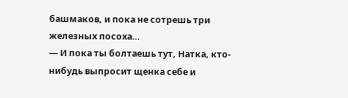башмаков, и пока не сотрешь три железных посоха…
— И пока ты болтаешь тут, Натка, кто-нибудь выпросит щенка себе и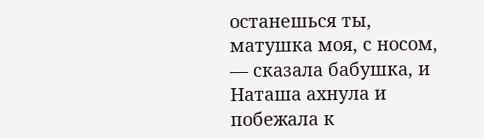останешься ты, матушка моя, с носом, — сказала бабушка, и Наташа ахнула и побежала к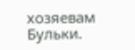хозяевам Бульки.